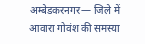अम्बेडकरनगर— जिले में आवारा गोवंश की समस्या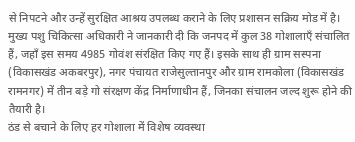से निपटने और उन्हें सुरक्षित आश्रय उपलब्ध कराने के लिए प्रशासन सक्रिय मोड में है। मुख्य पशु चिकित्सा अधिकारी ने जानकारी दी कि जनपद में कुल 38 गोशालाएँ संचालित हैं, जहाँ इस समय 4985 गोवंश संरक्षित किए गए हैं। इसके साथ ही ग्राम सस्पना (विकासखंड अकबरपुर), नगर पंचायत राजेसुल्तानपुर और ग्राम रामकोला (विकासखंड रामनगर) में तीन बड़े गो संरक्षण केंद्र निर्माणाधीन हैं, जिनका संचालन जल्द शुरू होने की तैयारी है।
ठंड से बचाने के लिए हर गोशाला में विशेष व्यवस्था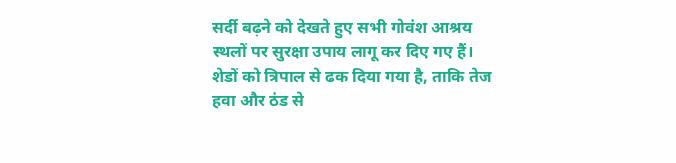सर्दी बढ़ने को देखते हुए सभी गोवंश आश्रय स्थलों पर सुरक्षा उपाय लागू कर दिए गए हैं। शेडों को त्रिपाल से ढक दिया गया है, ताकि तेज हवा और ठंड से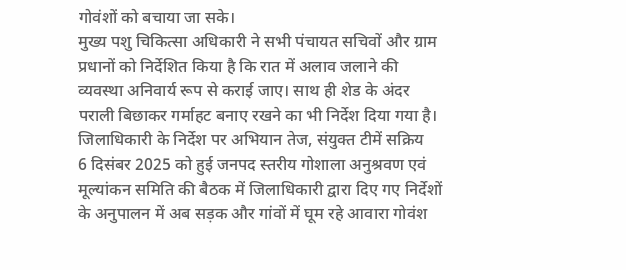गोवंशों को बचाया जा सके।
मुख्य पशु चिकित्सा अधिकारी ने सभी पंचायत सचिवों और ग्राम प्रधानों को निर्देशित किया है कि रात में अलाव जलाने की व्यवस्था अनिवार्य रूप से कराई जाए। साथ ही शेड के अंदर पराली बिछाकर गर्माहट बनाए रखने का भी निर्देश दिया गया है।
जिलाधिकारी के निर्देश पर अभियान तेज, संयुक्त टीमें सक्रिय
6 दिसंबर 2025 को हुई जनपद स्तरीय गोशाला अनुश्रवण एवं मूल्यांकन समिति की बैठक में जिलाधिकारी द्वारा दिए गए निर्देशों के अनुपालन में अब सड़क और गांवों में घूम रहे आवारा गोवंश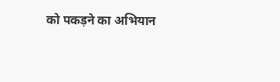को पकड़ने का अभियान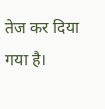तेज कर दिया गया है।